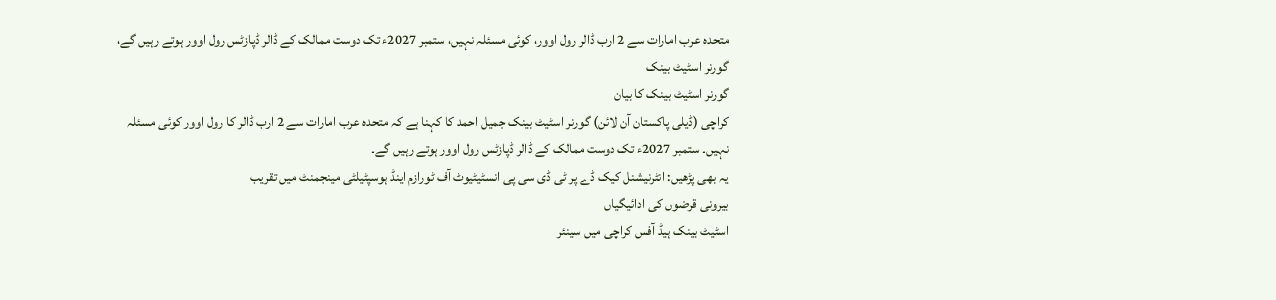متحدہ عرب امارات سے 2 ارب ڈالر رول اوور، کوئی مسئلہ نہیں، ستمبر 2027ء تک دوست ممالک کے ڈالر ڈپازٹس رول اوور ہوتے رہیں گے، گورنر اسٹیٹ بینک
گورنر اسٹیٹ بینک کا بیان
کراچی (ڈیلی پاکستان آن لائن) گورنر اسٹیٹ بینک جمیل احمد کا کہنا ہے کہ متحدہ عرب امارات سے 2 ارب ڈالر کا رول اوور کوئی مسئلہ نہیں۔ ستمبر 2027ء تک دوست ممالک کے ڈالر ڈپازٹس رول اوور ہوتے رہیں گے۔
یہ بھی پڑھیں: انٹرنیشنل کیک ڈے پر ٹی ڈی سی پی انسٹیٹیوٹ آف ٹورازم اینڈ ہوسپٹیلٹی مینجمنٹ میں تقریب
بیرونی قرضوں کی ادائیگیاں
اسٹیٹ بینک ہیڈ آفس کراچی میں سینئر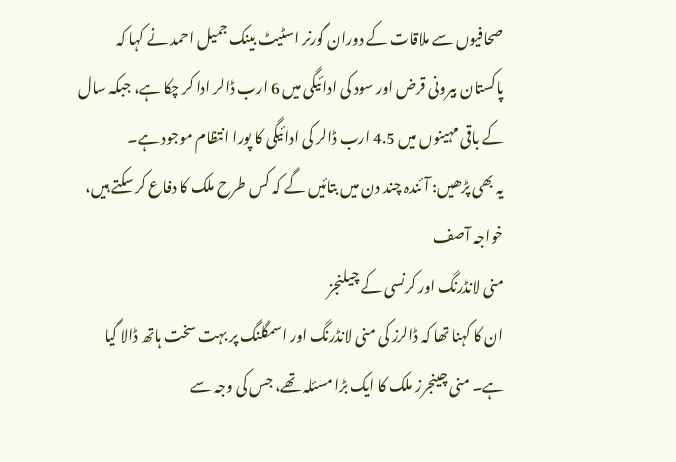صحافیوں سے ملاقات کے دوران گورنر اسٹیٹ بینک جمیل احمد نے کہا کہ پاکستان بیرونی قرض اور سود کی ادائیگی میں 6 ارب ڈالر ادا کر چکا ہے، جبکہ سال کے باقی مہینوں میں 4.5 ارب ڈالر کی ادائیگی کا پورا انتظام موجود ہے۔
یہ بھی پڑھیں: آئندہ چند دن میں بتائیں گے کہ کس طرح ملک کا دفاع کر سکتے ہیں، خواجہ آصف
منی لانڈرنگ اور کرنسی کے چیلنجز
ان کا کہنا تھا کہ ڈالرز کی منی لانڈرنگ اور اسمگلنگ پر بہت سخت ہاتھ ڈالا گیا ہے۔ منی چینجرز ملک کا ایک بڑا مسئلہ تھے، جس کی وجہ سے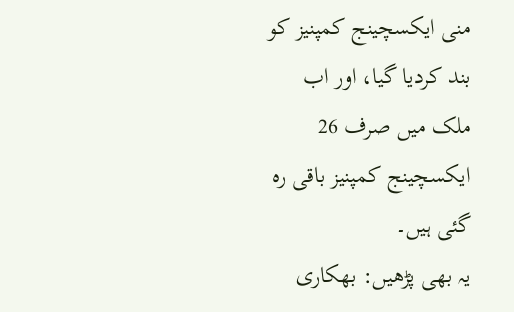منی ایکسچینج کمپنیز کو بند کردیا گیا، اور اب ملک میں صرف 26 ایکسچینج کمپنیز باقی رہ گئی ہیں۔
یہ بھی پڑھیں: بھکاری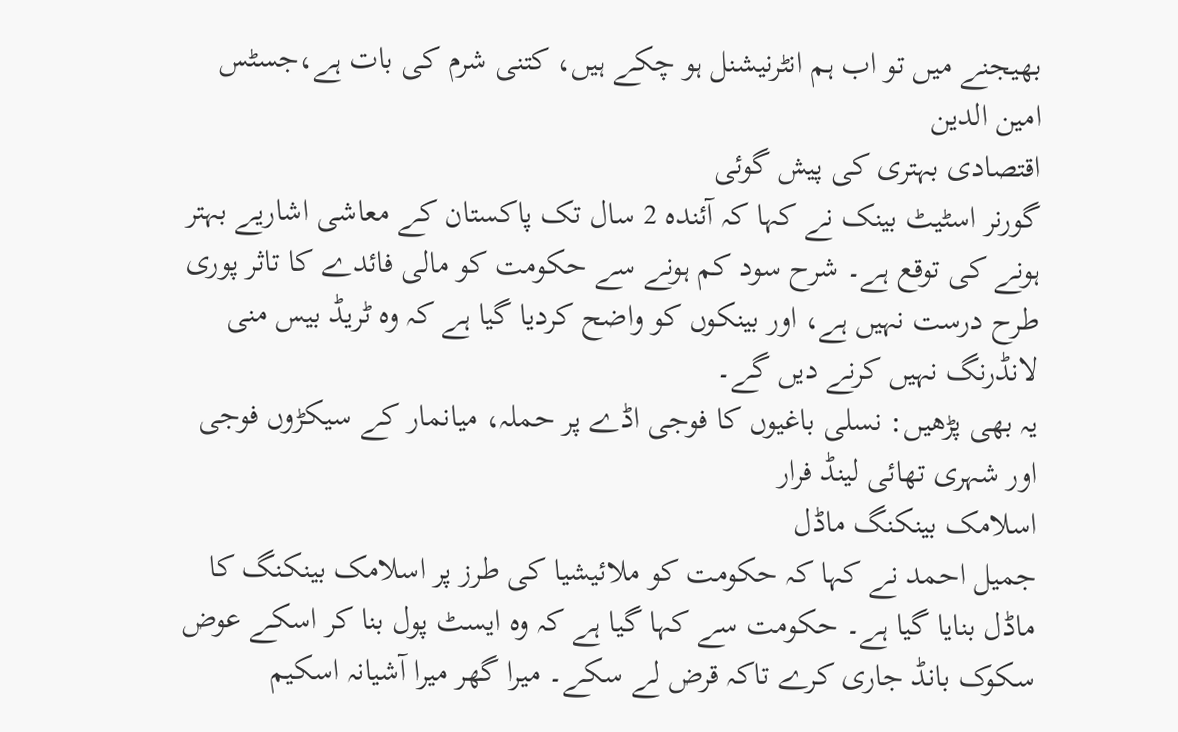بھیجنے میں تو اب ہم انٹرنیشنل ہو چکے ہیں، کتنی شرم کی بات ہے،جسٹس امین الدین
اقتصادی بہتری کی پیش گوئی
گورنر اسٹیٹ بینک نے کہا کہ آئندہ 2 سال تک پاکستان کے معاشی اشاریے بہتر ہونے کی توقع ہے۔ شرح سود کم ہونے سے حکومت کو مالی فائدے کا تاثر پوری طرح درست نہیں ہے، اور بینکوں کو واضح کردیا گیا ہے کہ وہ ٹریڈ بیس منی لانڈرنگ نہیں کرنے دیں گے۔
یہ بھی پڑھیں: نسلی باغیوں کا فوجی اڈے پر حملہ، میانمار کے سیکڑوں فوجی اور شہری تھائی لینڈ فرار
اسلامک بینکنگ ماڈل
جمیل احمد نے کہا کہ حکومت کو ملائیشیا کی طرز پر اسلامک بینکنگ کا ماڈل بنایا گیا ہے۔ حکومت سے کہا گیا ہے کہ وہ ایسٹ پول بنا کر اسکے عوض سکوک بانڈ جاری کرے تاکہ قرض لے سکے۔ میرا گھر میرا آشیانہ اسکیم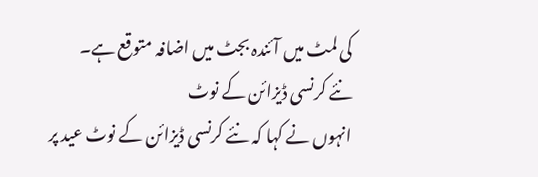کی لمٹ میں آئندہ بجٹ میں اضافہ متوقع ہے۔
نئے کرنسی ڈیزائن کے نوٹ
انہوں نے کہا کہ نئے کرنسی ڈیزائن کے نوٹ عید پر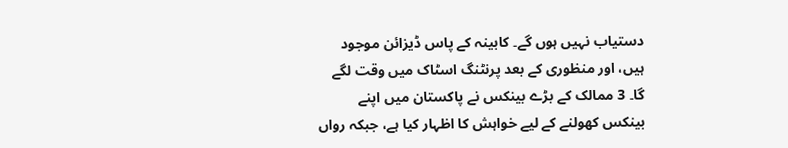دستیاب نہیں ہوں گے۔ کابینہ کے پاس ڈیزائن موجود ہیں، اور منظوری کے بعد پرنٹنگ اسٹاک میں وقت لگے گا۔ 3 ممالک کے بڑے بینکس نے پاکستان میں اپنے بینکس کھولنے کے لیے خواہش کا اظہار کیا ہے، جبکہ رواں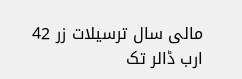مالی سال ترسیلات زر 42 ارب ڈالر تک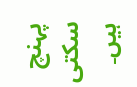پہنچ سکتی ہیں۔